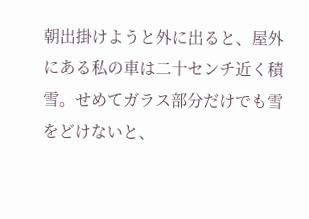朝出掛けようと外に出ると、屋外にある私の車は二十センチ近く積雪。せめてガラス部分だけでも雪をどけないと、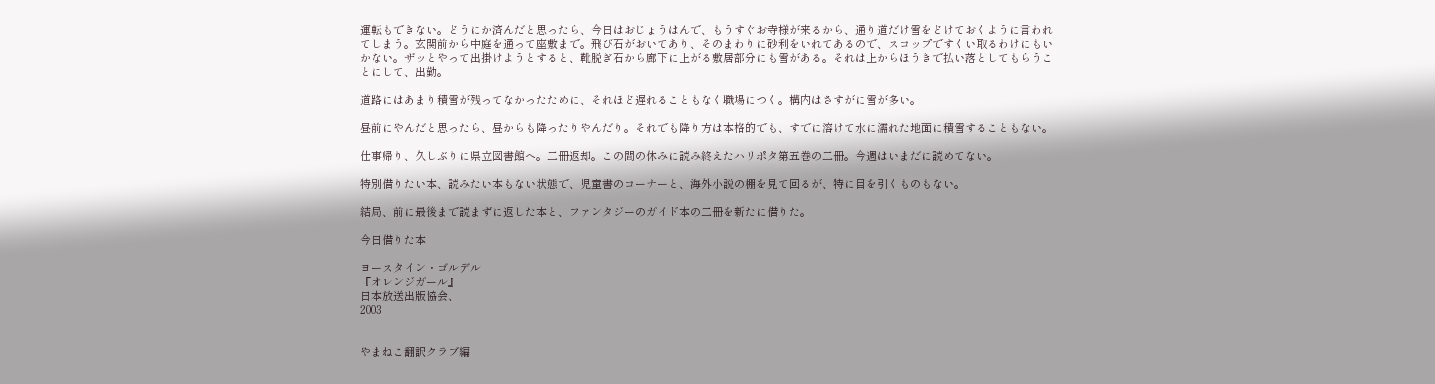運転もできない。どうにか済んだと思ったら、今日はおじょうはんで、もうすぐお寺様が来るから、通り道だけ雪をどけておくように言われてしまう。玄関前から中庭を通って座敷まで。飛び石がおいてあり、そのまわりに砂利をいれてあるので、スコップですくい取るわけにもいかない。ザッとやって出掛けようとすると、靴脱ぎ石から廊下に上がる敷居部分にも雪がある。それは上からほうきで払い落としてもらうことにして、出勤。

道路にはあまり積雪が残ってなかったために、それほど遅れることもなく職場につく。構内はさすがに雪が多い。

昼前にやんだと思ったら、昼からも降ったりやんだり。それでも降り方は本格的でも、すでに溶けて水に濡れた地面に積雪することもない。

仕事帰り、久しぶりに県立図書館へ。二冊返却。この間の休みに読み終えたハリポタ第五巻の二冊。今週はいまだに読めてない。

特別借りたい本、読みたい本もない状態で、児童書のコーナーと、海外小説の棚を見て回るが、特に目を引くものもない。

結局、前に最後まで読まずに返した本と、ファンタジーのガイド本の二冊を新たに借りた。

今日借りた本

ヨースタイン・ゴルデル
『オレンジガール』
日本放送出版協会、
2003


やまねこ翻訳クラブ編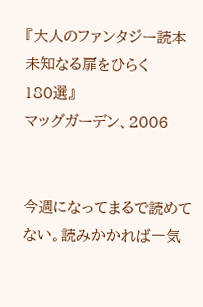『大人のファンタジー読本
未知なる扉をひらく
180選』
マッグガーデン、2006


今週になってまるで読めてない。読みかかれば一気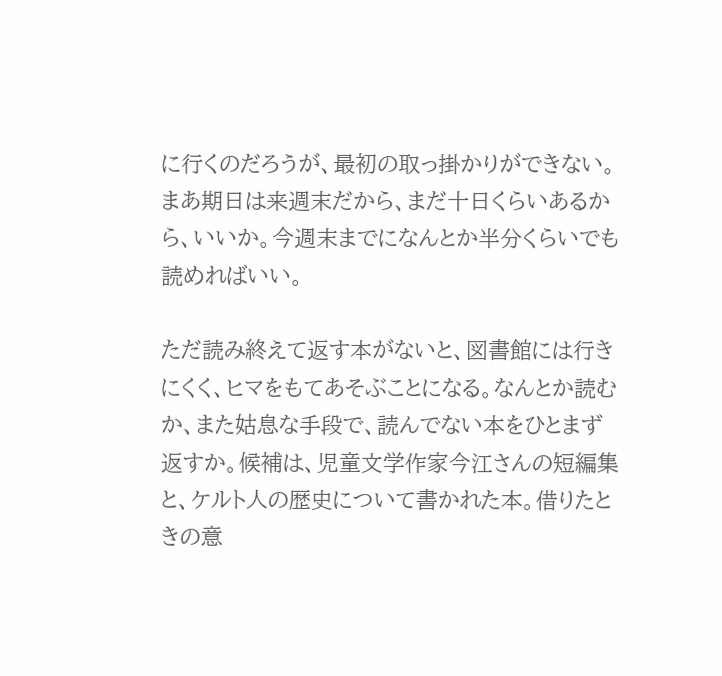に行くのだろうが、最初の取っ掛かりができない。まあ期日は来週末だから、まだ十日くらいあるから、いいか。今週末までになんとか半分くらいでも読めればいい。

ただ読み終えて返す本がないと、図書館には行きにくく、ヒマをもてあそぶことになる。なんとか読むか、また姑息な手段で、読んでない本をひとまず返すか。候補は、児童文学作家今江さんの短編集と、ケルト人の歴史について書かれた本。借りたときの意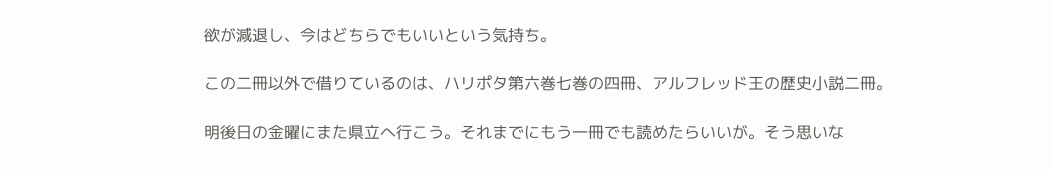欲が減退し、今はどちらでもいいという気持ち。

この二冊以外で借りているのは、ハリポタ第六巻七巻の四冊、アルフレッド王の歴史小説二冊。

明後日の金曜にまた県立へ行こう。それまでにもう一冊でも読めたらいいが。そう思いな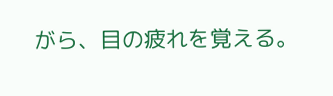がら、目の疲れを覚える。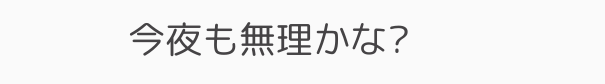今夜も無理かな?